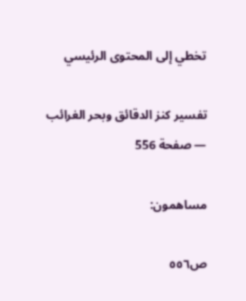تخطي إلى المحتوى الرئيسي

تفسير كنز الدقائق وبحر الغرائب — صفحة 556

مساهمون:

ص٥٥٦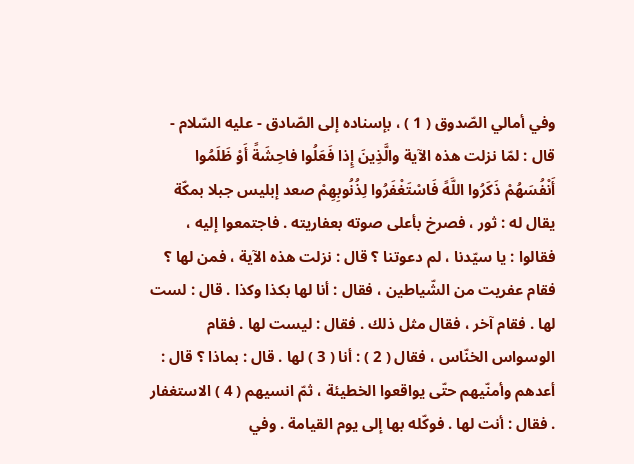وفي أمالي الصّدوق ( 1 ) ، بإسناده إلى الصّادق - عليه السّلام - قال : لمّا نزلت هذه الآية والَّذِينَ إِذا فَعَلُوا فاحِشَةً أَوْ ظَلَمُوا أَنْفُسَهُمْ ذَكَرُوا اللَّهً فَاسْتَغْفَرُوا لِذُنُوبِهِمْ صعد إبليس جبلا بمكّة يقال له : ثور ، فصرخ بأعلى صوته بعفاريته . فاجتمعوا إليه ، فقالوا : يا سيّدنا ، لم دعوتنا ؟ قال : نزلت هذه الآية ، فمن لها ؟ فقام عفريت من الشّياطين ، فقال : أنا لها بكذا وكذا . قال : لست لها . فقام آخر ، فقال مثل ذلك . فقال : ليست لها . فقام الوسواس الخنّاس ، فقال ( 2 ) : أنا ( 3 ) لها . قال : بماذا ؟ قال : أعدهم وأمنّيهم حتّى يواقعوا الخطيئة ، ثمّ انسيهم ( 4 ) الاستغفار . فقال : أنت لها . فوكّله بها إلى يوم القيامة . وفي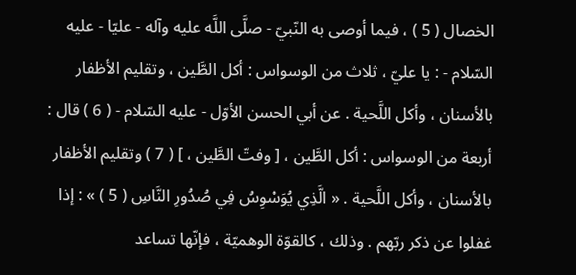الخصال ( 5 ) ، فيما أوصى به النّبيّ - صلَّى اللَّه عليه وآله - عليّا - عليه السّلام - : يا عليّ ، ثلاث من الوسواس : أكل الطَّين ، وتقليم الأظفار بالأسنان ، وأكل اللَّحية . عن أبي الحسن الأوّل - عليه السّلام - ( 6 ) قال : أربعة من الوسواس : أكل الطَّين ، [ وفتّ الطَّين ، ] ( 7 ) وتقليم الأظفار بالأسنان ، وأكل اللَّحية . « الَّذِي يُوَسْوِسُ فِي صُدُورِ النَّاسِ ( 5 ) » : إذا غفلوا عن ذكر ربّهم . وذلك ، كالقوّة الوهميّة ، فإنّها تساعد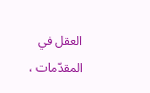العقل في المقدّمات ،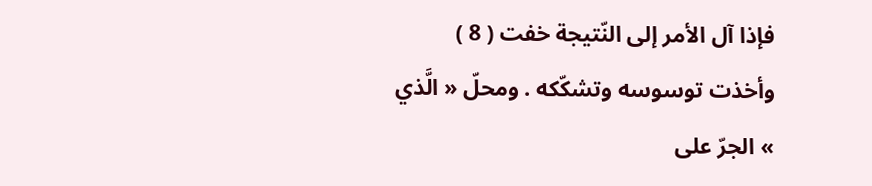فإذا آل الأمر إلى النّتيجة خفت ( 8 ) وأخذت توسوسه وتشكّكه . ومحلّ « الَّذي » الجرّ على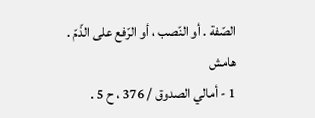الصّفة . أو النّصب ، أو الرّفع على الذّمّ .
هامش
1 - أمالي الصدوق / 376 ، ح 5 .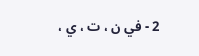2 - في ن ، ت ، ي ،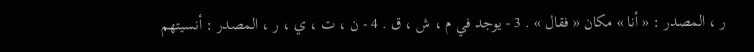ر ، المصدر : « أنا » مكان « فقال » . 3 - يوجد في م ، ش ، ق . 4 - ن ، ت ، ي ، ر ، المصدر : أنسيتهم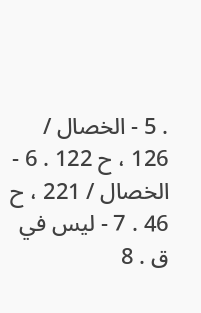. 5 - الخصال / 126 ، ح 122 . 6 - الخصال / 221 ، ح 46 . 7 - ليس في ق . 8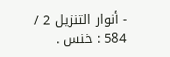- أنوار التنزيل 2 / 584 : خنس .